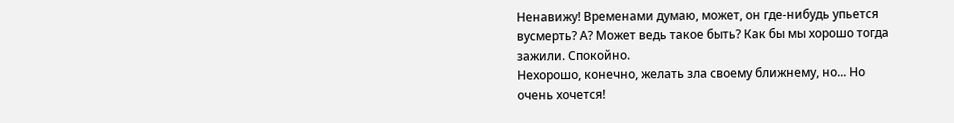Ненавижу! Временами думаю, может, он где-нибудь упьется вусмерть? А? Может ведь такое быть? Как бы мы хорошо тогда зажили. Спокойно.
Нехорошо, конечно, желать зла своему ближнему, но... Но очень хочется!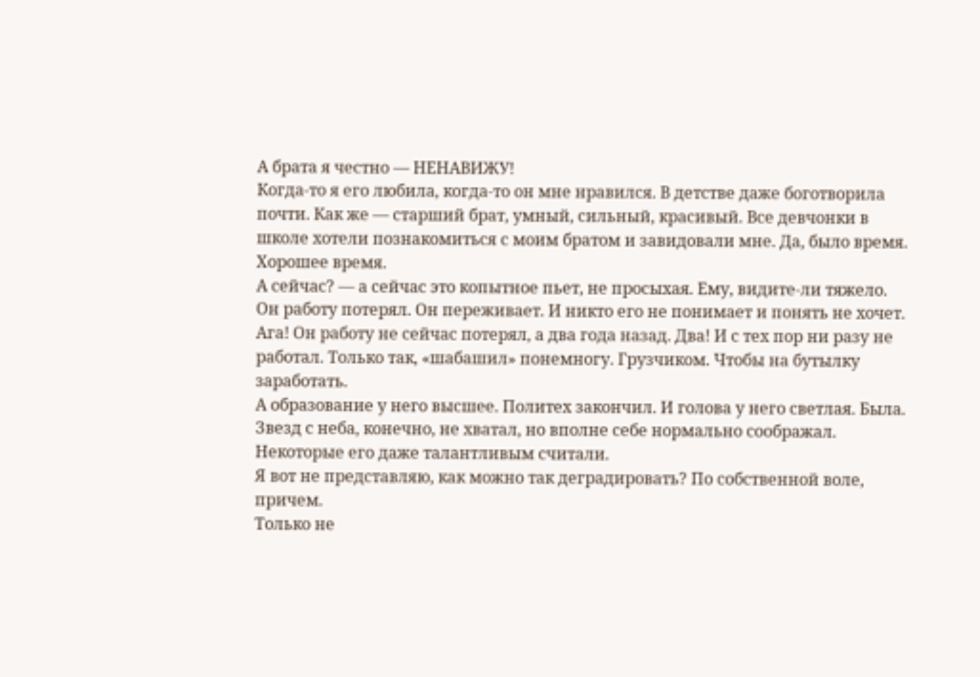А брата я честно — НЕНАВИЖУ!
Когда-то я его любила, когда-то он мне нравился. В детстве даже боготворила почти. Как же — старший брат, умный, сильный, красивый. Все девчонки в школе хотели познакомиться с моим братом и завидовали мне. Да, было время. Хорошее время.
А сейчас? — а сейчас это копытное пьет, не просыхая. Ему, видите-ли тяжело. Он работу потерял. Он переживает. И никто его не понимает и понять не хочет.
Ага! Он работу не сейчас потерял, а два года назад. Два! И с тех пор ни разу не работал. Только так, «шабашил» понемногу. Грузчиком. Чтобы на бутылку заработать.
А образование у него высшее. Политех закончил. И голова у него светлая. Была. Звезд с неба, конечно, не хватал, но вполне себе нормально соображал. Некоторые его даже талантливым считали.
Я вот не представляю, как можно так деградировать? По собственной воле, причем.
Только не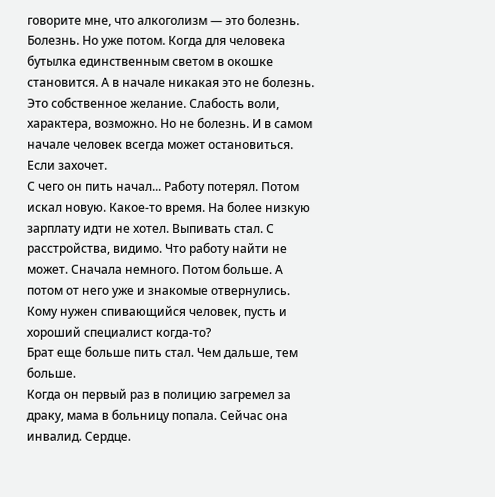говорите мне, что алкоголизм — это болезнь. Болезнь. Но уже потом. Когда для человека бутылка единственным светом в окошке становится. А в начале никакая это не болезнь. Это собственное желание. Слабость воли, характера, возможно. Но не болезнь. И в самом начале человек всегда может остановиться. Если захочет.
С чего он пить начал... Работу потерял. Потом искал новую. Какое-то время. На более низкую зарплату идти не хотел. Выпивать стал. С расстройства, видимо. Что работу найти не может. Сначала немного. Потом больше. А потом от него уже и знакомые отвернулись. Кому нужен спивающийся человек, пусть и хороший специалист когда-то?
Брат еще больше пить стал. Чем дальше, тем больше.
Когда он первый раз в полицию загремел за драку, мама в больницу попала. Сейчас она инвалид. Сердце.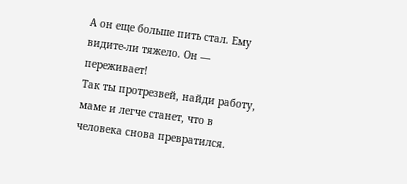А он еще больше пить стал. Ему видите-ли тяжело. Он — переживает!
Так ты протрезвей, найди работу, маме и легче станет, что в человека снова превратился.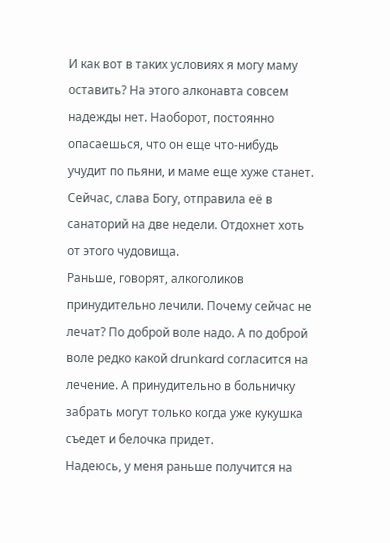И как вот в таких условиях я могу маму оставить? На этого алконавта совсем надежды нет. Наоборот, постоянно опасаешься, что он еще что-нибудь учудит по пьяни, и маме еще хуже станет.
Сейчас, слава Богу, отправила её в санаторий на две недели. Отдохнет хоть от этого чудовища.
Раньше, говорят, алкоголиков принудительно лечили. Почему сейчас не лечат? По доброй воле надо. А по доброй воле редко какой drunkard согласится на лечение. А принудительно в больничку забрать могут только когда уже кукушка съедет и белочка придет.
Надеюсь, у меня раньше получится на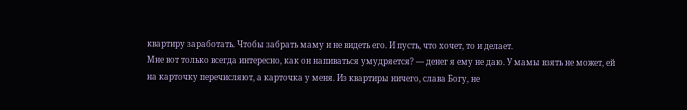квартиру заработать. Чтобы забрать маму и не видеть его. И пусть, что хочет, то и делает.
Мне вот только всегда интересно, как он напиваться умудряется? — денег я ему не даю. У мамы взять не может, ей на карточку перечисляют, а карточка у меня. Из квартиры ничего, слава Богу, не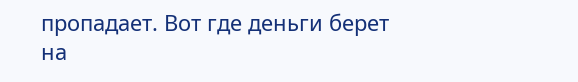пропадает. Вот где деньги берет на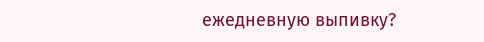ежедневную выпивку?